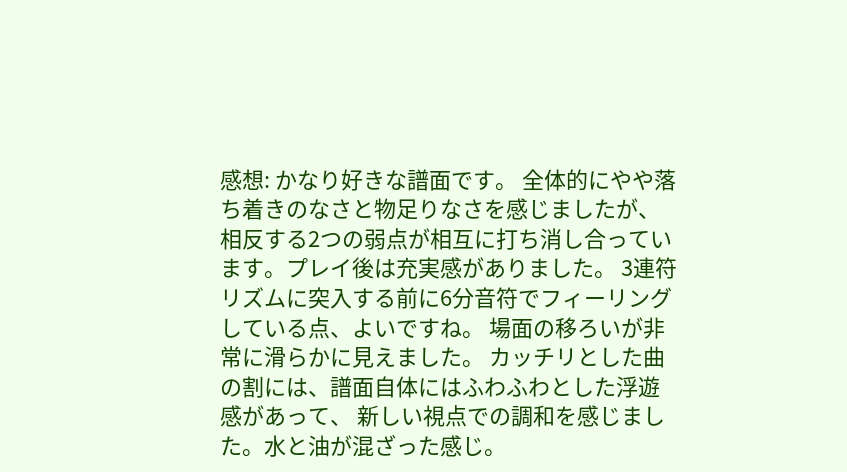感想: かなり好きな譜面です。 全体的にやや落ち着きのなさと物足りなさを感じましたが、 相反する2つの弱点が相互に打ち消し合っています。プレイ後は充実感がありました。 3連符リズムに突入する前に6分音符でフィーリングしている点、よいですね。 場面の移ろいが非常に滑らかに見えました。 カッチリとした曲の割には、譜面自体にはふわふわとした浮遊感があって、 新しい視点での調和を感じました。水と油が混ざった感じ。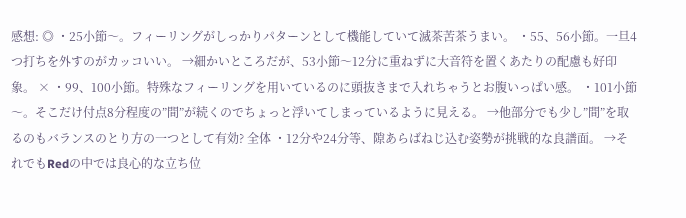感想: ◎ ・25小節〜。フィーリングがしっかりパターンとして機能していて滅茶苦茶うまい。 ・55、56小節。一旦4つ打ちを外すのがカッコいい。 →細かいところだが、53小節〜12分に重ねずに大音符を置くあたりの配慮も好印象。 × ・99、100小節。特殊なフィーリングを用いているのに頭抜きまで入れちゃうとお腹いっぱい感。 ・101小節〜。そこだけ付点8分程度の”間”が続くのでちょっと浮いてしまっているように見える。 →他部分でも少し”間”を取るのもバランスのとり方の一つとして有効? 全体 ・12分や24分等、隙あらばねじ込む姿勢が挑戦的な良譜面。 →それでもRedの中では良心的な立ち位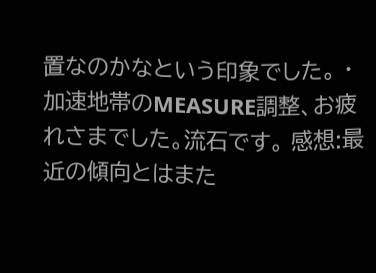置なのかなという印象でした。 ・加速地帯のMEASURE調整、お疲れさまでした。流石です。 感想:最近の傾向とはまた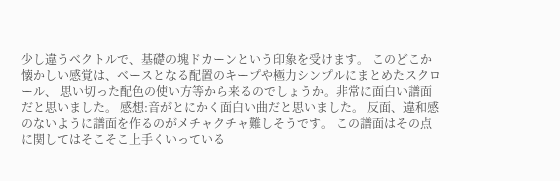少し違うベクトルで、基礎の塊ドカーンという印象を受けます。 このどこか懐かしい感覚は、ベースとなる配置のキープや極力シンプルにまとめたスクロール、 思い切った配色の使い方等から来るのでしょうか。非常に面白い譜面だと思いました。 感想:音がとにかく面白い曲だと思いました。 反面、違和感のないように譜面を作るのがメチャクチャ難しそうです。 この譜面はその点に関してはそこそこ上手くいっている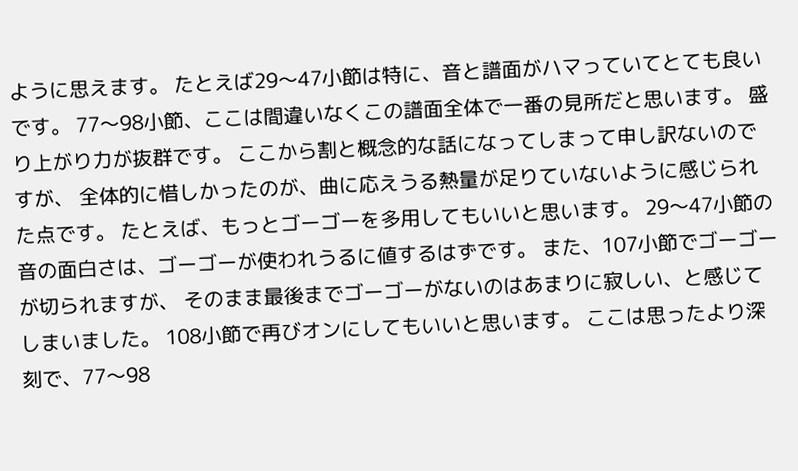ように思えます。 たとえば29〜47小節は特に、音と譜面がハマっていてとても良いです。 77〜98小節、ここは間違いなくこの譜面全体で一番の見所だと思います。 盛り上がり力が抜群です。 ここから割と概念的な話になってしまって申し訳ないのですが、 全体的に惜しかったのが、曲に応えうる熱量が足りていないように感じられた点です。 たとえば、もっとゴーゴーを多用してもいいと思います。 29〜47小節の音の面白さは、ゴーゴーが使われうるに値するはずです。 また、107小節でゴーゴーが切られますが、 そのまま最後までゴーゴーがないのはあまりに寂しい、と感じてしまいました。 108小節で再びオンにしてもいいと思います。 ここは思ったより深刻で、77〜98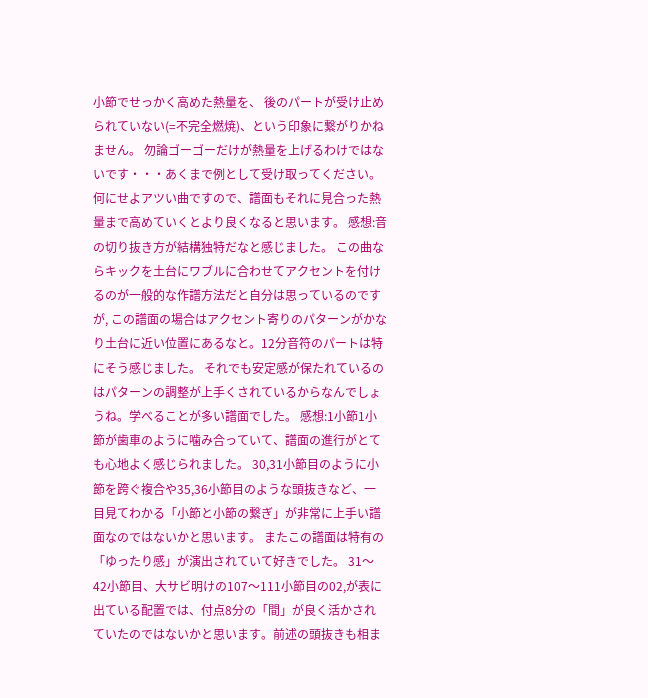小節でせっかく高めた熱量を、 後のパートが受け止められていない(=不完全燃焼)、という印象に繋がりかねません。 勿論ゴーゴーだけが熱量を上げるわけではないです・・・あくまで例として受け取ってください。 何にせよアツい曲ですので、譜面もそれに見合った熱量まで高めていくとより良くなると思います。 感想:音の切り抜き方が結構独特だなと感じました。 この曲ならキックを土台にワブルに合わせてアクセントを付けるのが一般的な作譜方法だと自分は思っているのですが, この譜面の場合はアクセント寄りのパターンがかなり土台に近い位置にあるなと。12分音符のパートは特にそう感じました。 それでも安定感が保たれているのはパターンの調整が上手くされているからなんでしょうね。学べることが多い譜面でした。 感想:1小節1小節が歯車のように噛み合っていて、譜面の進行がとても心地よく感じられました。 30,31小節目のように小節を跨ぐ複合や35,36小節目のような頭抜きなど、一目見てわかる「小節と小節の繋ぎ」が非常に上手い譜面なのではないかと思います。 またこの譜面は特有の「ゆったり感」が演出されていて好きでした。 31〜42小節目、大サビ明けの107〜111小節目の02,が表に出ている配置では、付点8分の「間」が良く活かされていたのではないかと思います。前述の頭抜きも相ま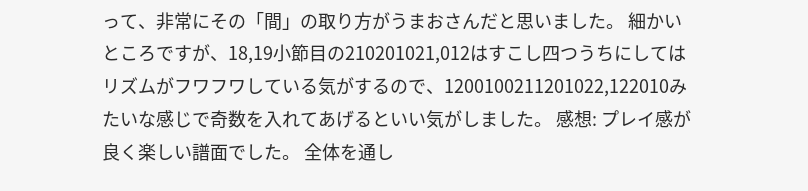って、非常にその「間」の取り方がうまおさんだと思いました。 細かいところですが、18,19小節目の210201021,012はすこし四つうちにしてはリズムがフワフワしている気がするので、1200100211201022,122010みたいな感じで奇数を入れてあげるといい気がしました。 感想: プレイ感が良く楽しい譜面でした。 全体を通し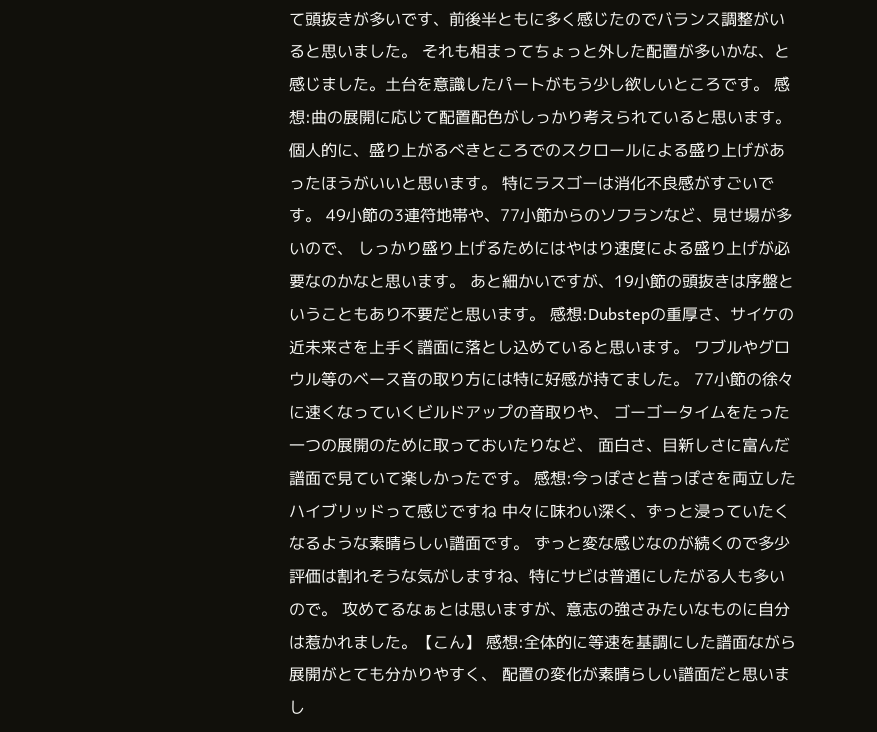て頭抜きが多いです、前後半ともに多く感じたのでバランス調整がいると思いました。 それも相まってちょっと外した配置が多いかな、と感じました。土台を意識したパートがもう少し欲しいところです。 感想:曲の展開に応じて配置配色がしっかり考えられていると思います。 個人的に、盛り上がるべきところでのスクロールによる盛り上げがあったほうがいいと思います。 特にラスゴーは消化不良感がすごいです。 49小節の3連符地帯や、77小節からのソフランなど、見せ場が多いので、 しっかり盛り上げるためにはやはり速度による盛り上げが必要なのかなと思います。 あと細かいですが、19小節の頭抜きは序盤ということもあり不要だと思います。 感想:Dubstepの重厚さ、サイケの近未来さを上手く譜面に落とし込めていると思います。 ワブルやグロウル等のベース音の取り方には特に好感が持てました。 77小節の徐々に速くなっていくビルドアップの音取りや、 ゴーゴータイムをたった一つの展開のために取っておいたりなど、 面白さ、目新しさに富んだ譜面で見ていて楽しかったです。 感想:今っぽさと昔っぽさを両立したハイブリッドって感じですね 中々に味わい深く、ずっと浸っていたくなるような素晴らしい譜面です。 ずっと変な感じなのが続くので多少評価は割れそうな気がしますね、特にサビは普通にしたがる人も多いので。 攻めてるなぁとは思いますが、意志の強さみたいなものに自分は惹かれました。【こん】 感想:全体的に等速を基調にした譜面ながら展開がとても分かりやすく、 配置の変化が素晴らしい譜面だと思いまし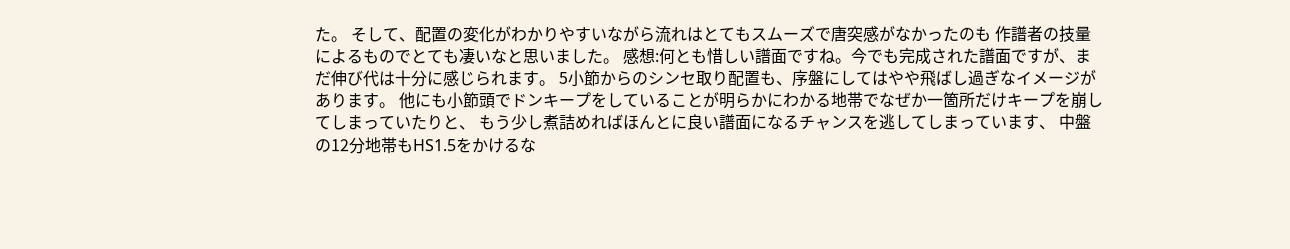た。 そして、配置の変化がわかりやすいながら流れはとてもスムーズで唐突感がなかったのも 作譜者の技量によるものでとても凄いなと思いました。 感想:何とも惜しい譜面ですね。今でも完成された譜面ですが、まだ伸び代は十分に感じられます。 5小節からのシンセ取り配置も、序盤にしてはやや飛ばし過ぎなイメージがあります。 他にも小節頭でドンキープをしていることが明らかにわかる地帯でなぜか一箇所だけキープを崩してしまっていたりと、 もう少し煮詰めればほんとに良い譜面になるチャンスを逃してしまっています、 中盤の12分地帯もHS1.5をかけるな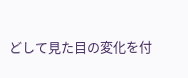どして見た目の変化を付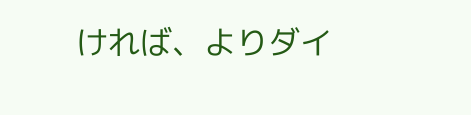ければ、よりダイ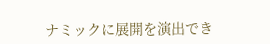ナミックに展開を演出でき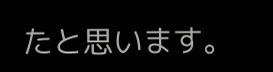たと思います。